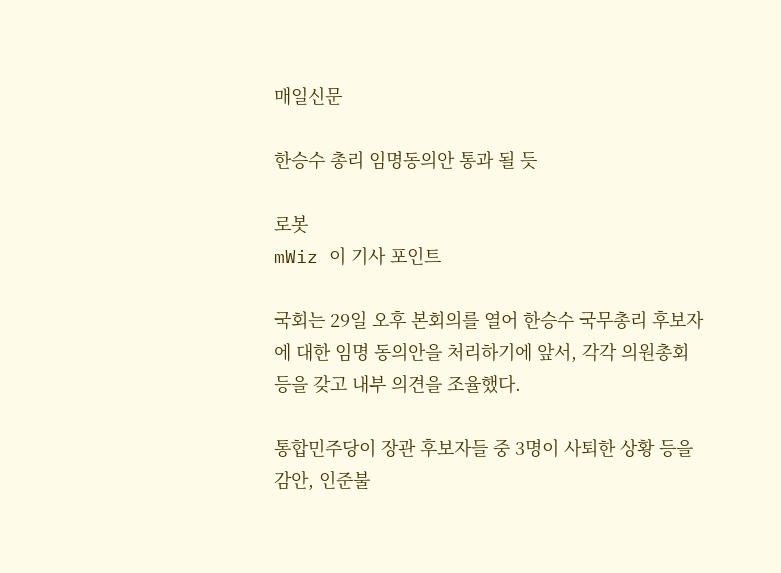매일신문

한승수 총리 임명동의안 통과 될 듯

로봇
mWiz 이 기사 포인트

국회는 29일 오후 본회의를 열어 한승수 국무총리 후보자에 대한 임명 동의안을 처리하기에 앞서, 각각 의원총회 등을 갖고 내부 의견을 조율했다.

통합민주당이 장관 후보자들 중 3명이 사퇴한 상황 등을 감안, 인준불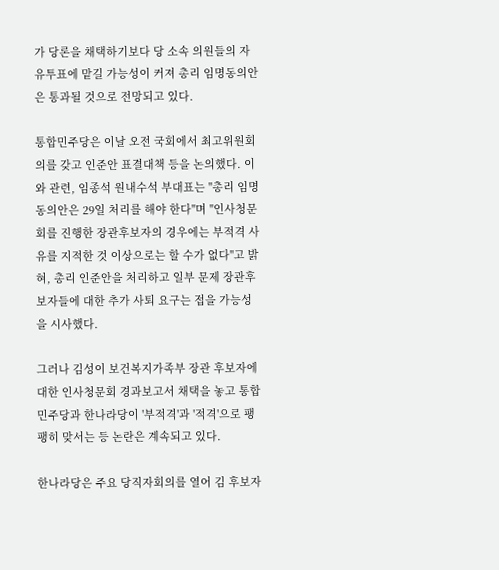가 당론을 채택하기보다 당 소속 의원들의 자유투표에 맡길 가능성이 커져 총리 임명동의안은 통과될 것으로 전망되고 있다.

통합민주당은 이날 오전 국회에서 최고위원회의를 갖고 인준안 표결대책 등을 논의했다. 이와 관련, 임종석 원내수석 부대표는 "총리 임명동의안은 29일 처리를 해야 한다"며 "인사청문회를 진행한 장관후보자의 경우에는 부적격 사유를 지적한 것 이상으로는 할 수가 없다"고 밝혀, 총리 인준안을 처리하고 일부 문제 장관후보자들에 대한 추가 사퇴 요구는 접을 가능성을 시사했다.

그러나 김성이 보건복지가족부 장관 후보자에 대한 인사청문회 경과보고서 채택을 놓고 통합민주당과 한나라당이 '부적격'과 '적격'으로 팽팽히 맞서는 등 논란은 계속되고 있다.

한나라당은 주요 당직자회의를 열어 김 후보자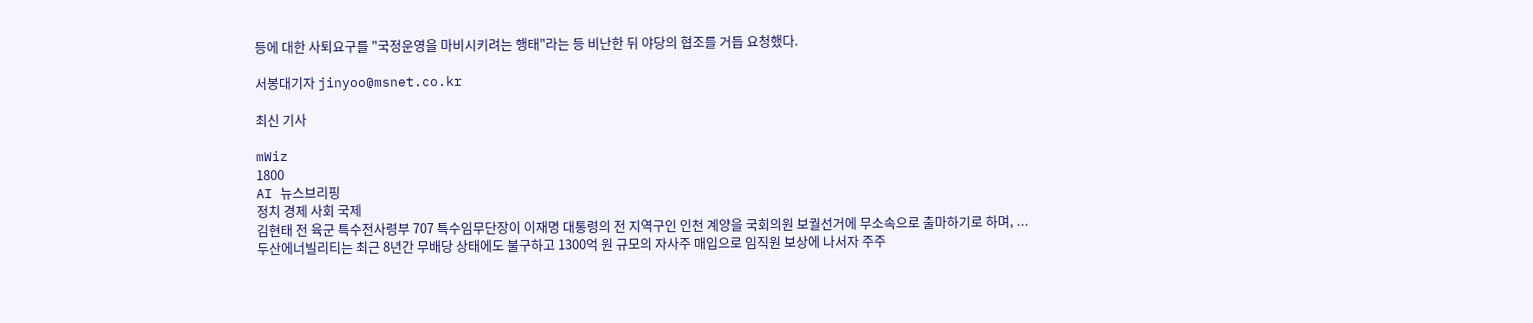등에 대한 사퇴요구를 "국정운영을 마비시키려는 행태"라는 등 비난한 뒤 야당의 협조를 거듭 요청했다.

서봉대기자 jinyoo@msnet.co.kr

최신 기사

mWiz
1800
AI 뉴스브리핑
정치 경제 사회 국제
김현태 전 육군 특수전사령부 707 특수임무단장이 이재명 대통령의 전 지역구인 인천 계양을 국회의원 보궐선거에 무소속으로 출마하기로 하며, ...
두산에너빌리티는 최근 8년간 무배당 상태에도 불구하고 1300억 원 규모의 자사주 매입으로 임직원 보상에 나서자 주주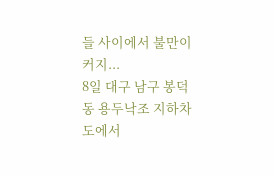들 사이에서 불만이 커지...
8일 대구 남구 봉덕동 용두낙조 지하차도에서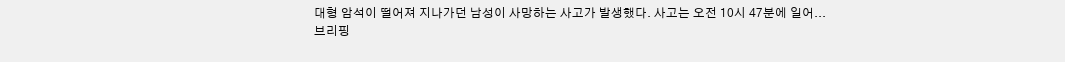대형 암석이 떨어져 지나가던 남성이 사망하는 사고가 발생했다. 사고는 오전 10시 47분에 일어...
브리핑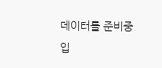데이터를 준비중입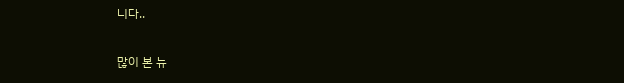니다..

많이 본 뉴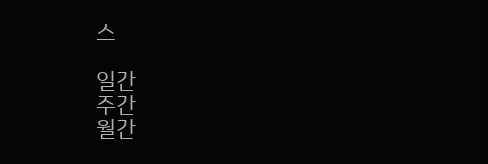스

일간
주간
월간